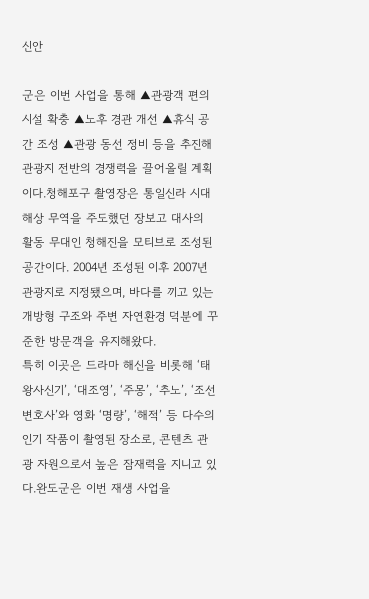신안

군은 이번 사업을 통해 ▲관광객 편의시설 확충 ▲노후 경관 개선 ▲휴식 공간 조성 ▲관광 동선 정비 등을 추진해 관광지 전반의 경쟁력을 끌어올릴 계획이다.청해포구 촬영장은 통일신라 시대 해상 무역을 주도했던 장보고 대사의 활동 무대인 청해진을 모티브로 조성된 공간이다. 2004년 조성된 이후 2007년 관광지로 지정됐으며, 바다를 끼고 있는 개방형 구조와 주변 자연환경 덕분에 꾸준한 방문객을 유지해왔다.
특히 이곳은 드라마 해신을 비롯해 ‘태왕사신기’, ‘대조영’, ‘주몽’, ‘추노’, ‘조선 변호사’와 영화 ‘명량’, ‘해적’ 등 다수의 인기 작품이 촬영된 장소로, 콘텐츠 관광 자원으로서 높은 잠재력을 지니고 있다.완도군은 이번 재생 사업을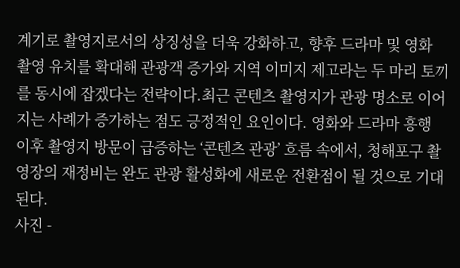계기로 촬영지로서의 상징성을 더욱 강화하고, 향후 드라마 및 영화 촬영 유치를 확대해 관광객 증가와 지역 이미지 제고라는 두 마리 토끼를 동시에 잡겠다는 전략이다.최근 콘텐츠 촬영지가 관광 명소로 이어지는 사례가 증가하는 점도 긍정적인 요인이다. 영화와 드라마 흥행 이후 촬영지 방문이 급증하는 ‘콘텐츠 관광’ 흐름 속에서, 청해포구 촬영장의 재정비는 완도 관광 활성화에 새로운 전환점이 될 것으로 기대된다.
사진 -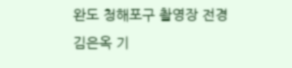완도 청해포구 촬영장 전경
김은옥 기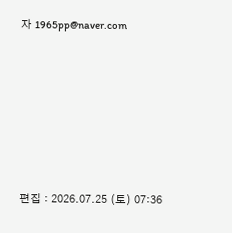자 1965pp@naver.com






편집 : 2026.07.25 (토) 07:36